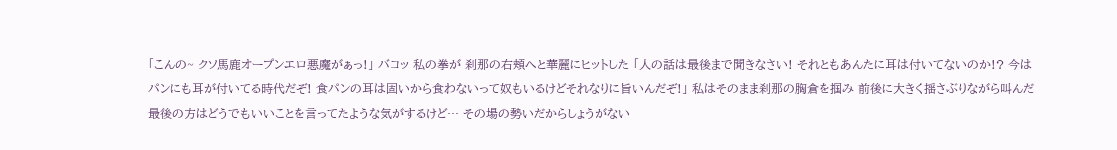「こんの~ クソ馬鹿オープンエロ悪魔がぁっ!」 バコッ 私の拳が 刹那の右頬へと華麗にヒットした 「人の話は最後まで聞きなさい! それともあんたに耳は付いてないのか!? 今はパンにも耳が付いてる時代だぞ! 食パンの耳は固いから食わないって奴もいるけどそれなりに旨いんだぞ!」 私はそのまま刹那の胸倉を掴み 前後に大きく揺さぶりながら叫んだ 最後の方はどうでもいいことを言ってたような気がするけど… その場の勢いだからしょうがない